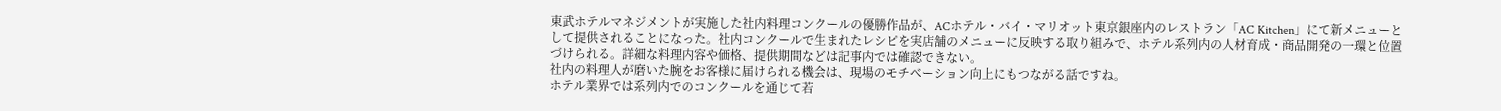東武ホテルマネジメントが実施した社内料理コンクールの優勝作品が、ACホテル・バイ・マリオット東京銀座内のレストラン「AC Kitchen」にて新メニューとして提供されることになった。社内コンクールで生まれたレシピを実店舗のメニューに反映する取り組みで、ホテル系列内の人材育成・商品開発の一環と位置づけられる。詳細な料理内容や価格、提供期間などは記事内では確認できない。
社内の料理人が磨いた腕をお客様に届けられる機会は、現場のモチベーション向上にもつながる話ですね。
ホテル業界では系列内でのコンクールを通じて若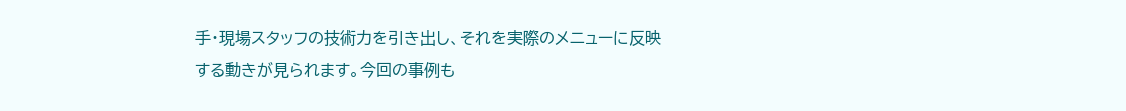手・現場スタッフの技術力を引き出し、それを実際のメニューに反映する動きが見られます。今回の事例も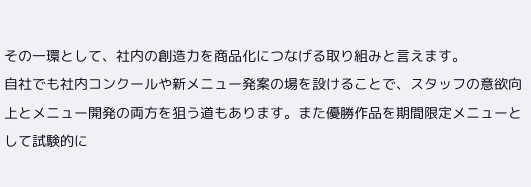その一環として、社内の創造力を商品化につなげる取り組みと言えます。
自社でも社内コンクールや新メニュー発案の場を設けることで、スタッフの意欲向上とメニュー開発の両方を狙う道もあります。また優勝作品を期間限定メニューとして試験的に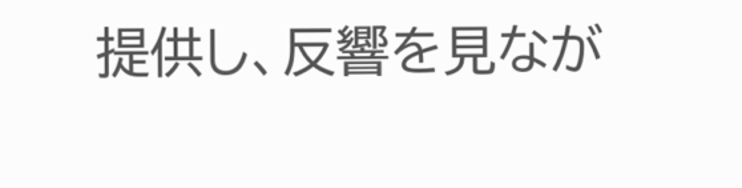提供し、反響を見なが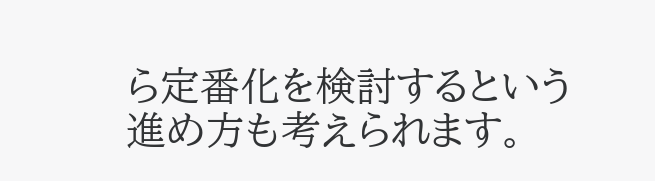ら定番化を検討するという進め方も考えられます。